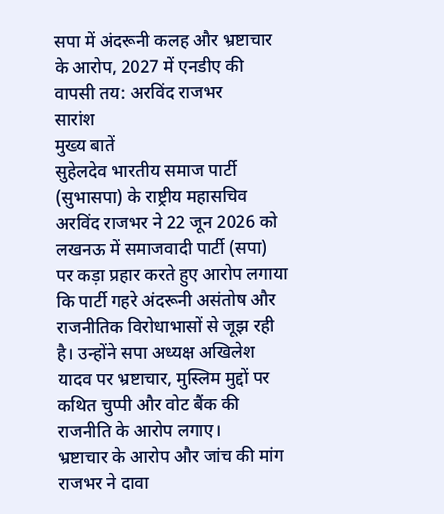सपा में अंदरूनी कलह और भ्रष्टाचार के आरोप, 2027 में एनडीए की वापसी तय: अरविंद राजभर
सारांश
मुख्य बातें
सुहेलदेव भारतीय समाज पार्टी (सुभासपा) के राष्ट्रीय महासचिव अरविंद राजभर ने 22 जून 2026 को लखनऊ में समाजवादी पार्टी (सपा) पर कड़ा प्रहार करते हुए आरोप लगाया कि पार्टी गहरे अंदरूनी असंतोष और राजनीतिक विरोधाभासों से जूझ रही है। उन्होंने सपा अध्यक्ष अखिलेश यादव पर भ्रष्टाचार, मुस्लिम मुद्दों पर कथित चुप्पी और वोट बैंक की राजनीति के आरोप लगाए।
भ्रष्टाचार के आरोप और जांच की मांग
राजभर ने दावा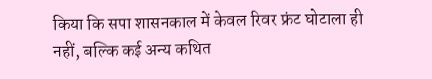किया कि सपा शासनकाल में केवल रिवर फ्रंट घोटाला ही नहीं, बल्कि कई अन्य कथित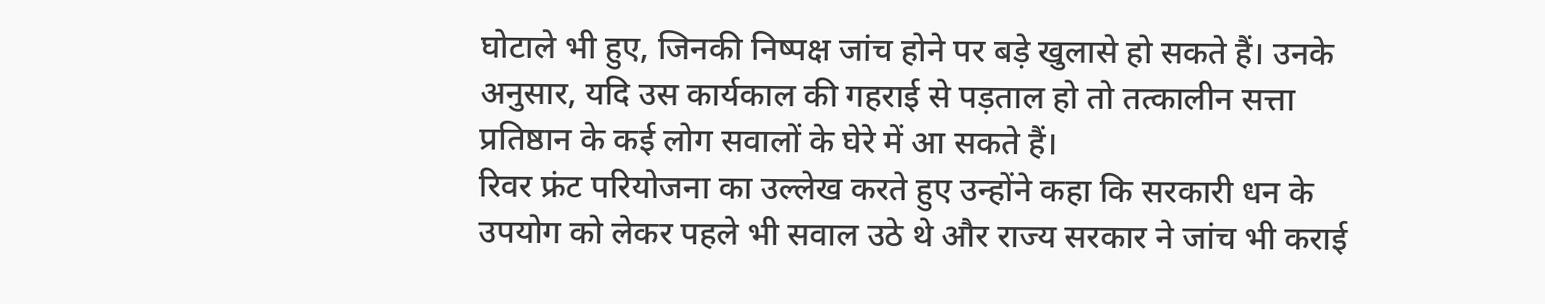घोटाले भी हुए, जिनकी निष्पक्ष जांच होने पर बड़े खुलासे हो सकते हैं। उनके अनुसार, यदि उस कार्यकाल की गहराई से पड़ताल हो तो तत्कालीन सत्ता प्रतिष्ठान के कई लोग सवालों के घेरे में आ सकते हैं।
रिवर फ्रंट परियोजना का उल्लेख करते हुए उन्होंने कहा कि सरकारी धन के उपयोग को लेकर पहले भी सवाल उठे थे और राज्य सरकार ने जांच भी कराई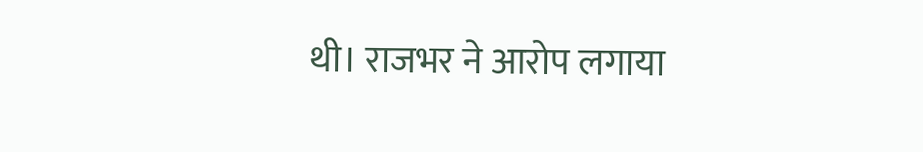थी। राजभर ने आरोप लगाया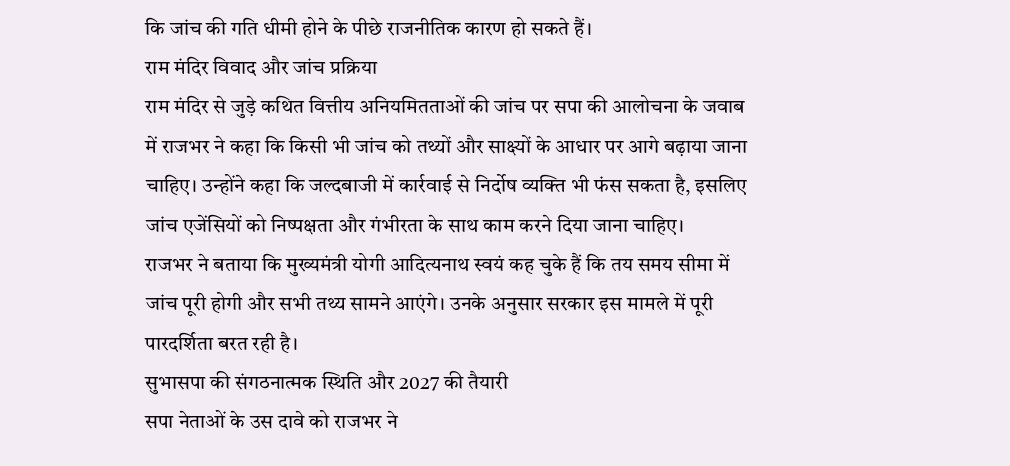कि जांच की गति धीमी होने के पीछे राजनीतिक कारण हो सकते हैं।
राम मंदिर विवाद और जांच प्रक्रिया
राम मंदिर से जुड़े कथित वित्तीय अनियमितताओं की जांच पर सपा की आलोचना के जवाब में राजभर ने कहा कि किसी भी जांच को तथ्यों और साक्ष्यों के आधार पर आगे बढ़ाया जाना चाहिए। उन्होंने कहा कि जल्दबाजी में कार्रवाई से निर्दोष व्यक्ति भी फंस सकता है, इसलिए जांच एजेंसियों को निष्पक्षता और गंभीरता के साथ काम करने दिया जाना चाहिए।
राजभर ने बताया कि मुख्यमंत्री योगी आदित्यनाथ स्वयं कह चुके हैं कि तय समय सीमा में जांच पूरी होगी और सभी तथ्य सामने आएंगे। उनके अनुसार सरकार इस मामले में पूरी पारदर्शिता बरत रही है।
सुभासपा की संगठनात्मक स्थिति और 2027 की तैयारी
सपा नेताओं के उस दावे को राजभर ने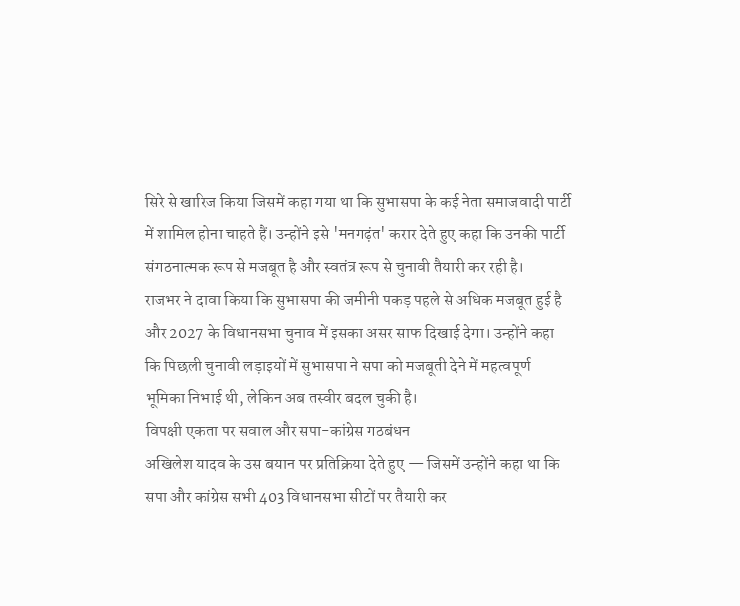सिरे से खारिज किया जिसमें कहा गया था कि सुभासपा के कई नेता समाजवादी पार्टी में शामिल होना चाहते हैं। उन्होंने इसे 'मनगढ़ंत' करार देते हुए कहा कि उनकी पार्टी संगठनात्मक रूप से मजबूत है और स्वतंत्र रूप से चुनावी तैयारी कर रही है।
राजभर ने दावा किया कि सुभासपा की जमीनी पकड़ पहले से अधिक मजबूत हुई है और 2027 के विधानसभा चुनाव में इसका असर साफ दिखाई देगा। उन्होंने कहा कि पिछली चुनावी लड़ाइयों में सुभासपा ने सपा को मजबूती देने में महत्वपूर्ण भूमिका निभाई थी, लेकिन अब तस्वीर बदल चुकी है।
विपक्षी एकता पर सवाल और सपा-कांग्रेस गठबंधन
अखिलेश यादव के उस बयान पर प्रतिक्रिया देते हुए — जिसमें उन्होंने कहा था कि सपा और कांग्रेस सभी 403 विधानसभा सीटों पर तैयारी कर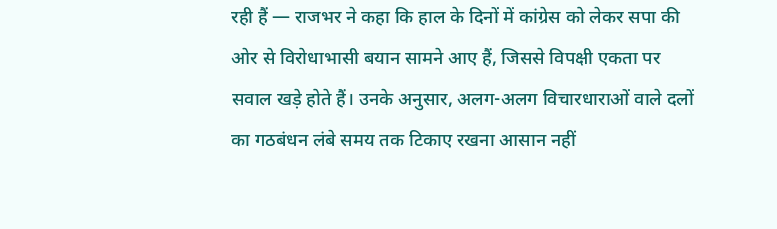रही हैं — राजभर ने कहा कि हाल के दिनों में कांग्रेस को लेकर सपा की ओर से विरोधाभासी बयान सामने आए हैं, जिससे विपक्षी एकता पर सवाल खड़े होते हैं। उनके अनुसार, अलग-अलग विचारधाराओं वाले दलों का गठबंधन लंबे समय तक टिकाए रखना आसान नहीं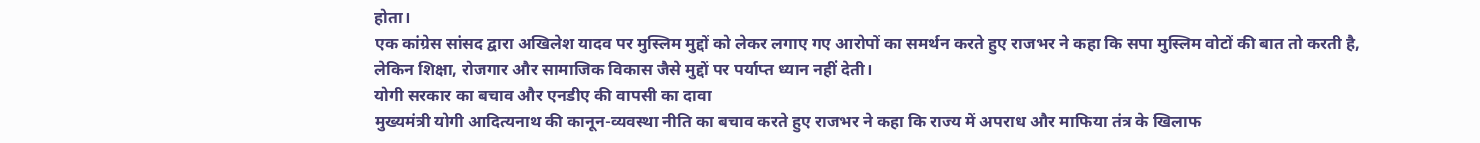होता।
एक कांग्रेस सांसद द्वारा अखिलेश यादव पर मुस्लिम मुद्दों को लेकर लगाए गए आरोपों का समर्थन करते हुए राजभर ने कहा कि सपा मुस्लिम वोटों की बात तो करती है, लेकिन शिक्षा, रोजगार और सामाजिक विकास जैसे मुद्दों पर पर्याप्त ध्यान नहीं देती।
योगी सरकार का बचाव और एनडीए की वापसी का दावा
मुख्यमंत्री योगी आदित्यनाथ की कानून-व्यवस्था नीति का बचाव करते हुए राजभर ने कहा कि राज्य में अपराध और माफिया तंत्र के खिलाफ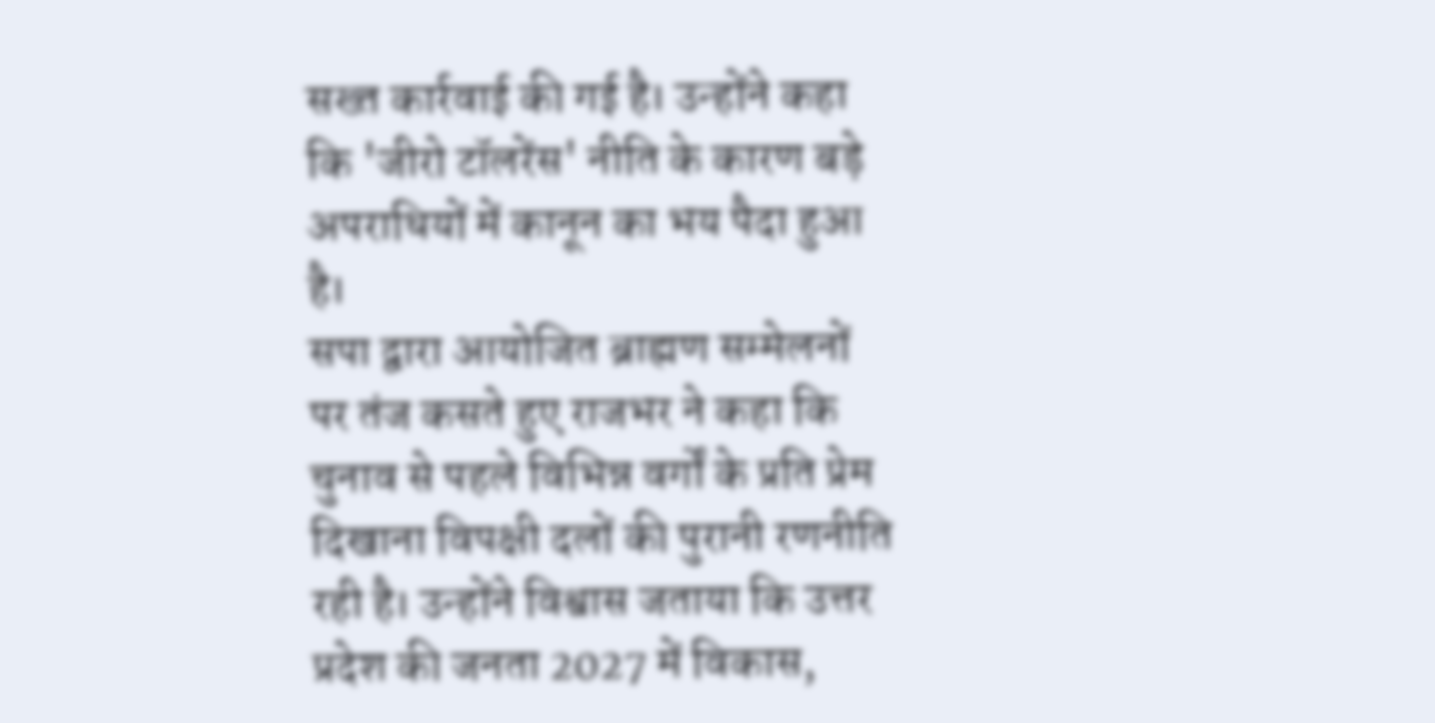सख्त कार्रवाई की गई है। उन्होंने कहा कि 'जीरो टॉलरेंस' नीति के कारण बड़े अपराधियों में कानून का भय पैदा हुआ है।
सपा द्वारा आयोजित ब्राह्मण सम्मेलनों पर तंज कसते हुए राजभर ने कहा कि चुनाव से पहले विभिन्न वर्गों के प्रति प्रेम दिखाना विपक्षी दलों की पुरानी रणनीति रही है। उन्होंने विश्वास जताया कि उत्तर प्रदेश की जनता 2027 में विकास,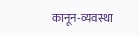कानून-व्यवस्था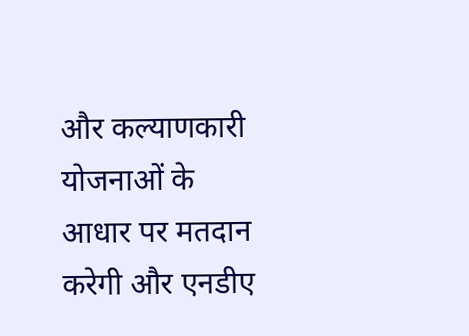और कल्याणकारी योजनाओं के आधार पर मतदान करेगी और एनडीए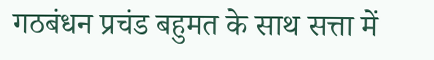गठबंधन प्रचंड बहुमत के साथ सत्ता में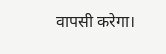वापसी करेगा।